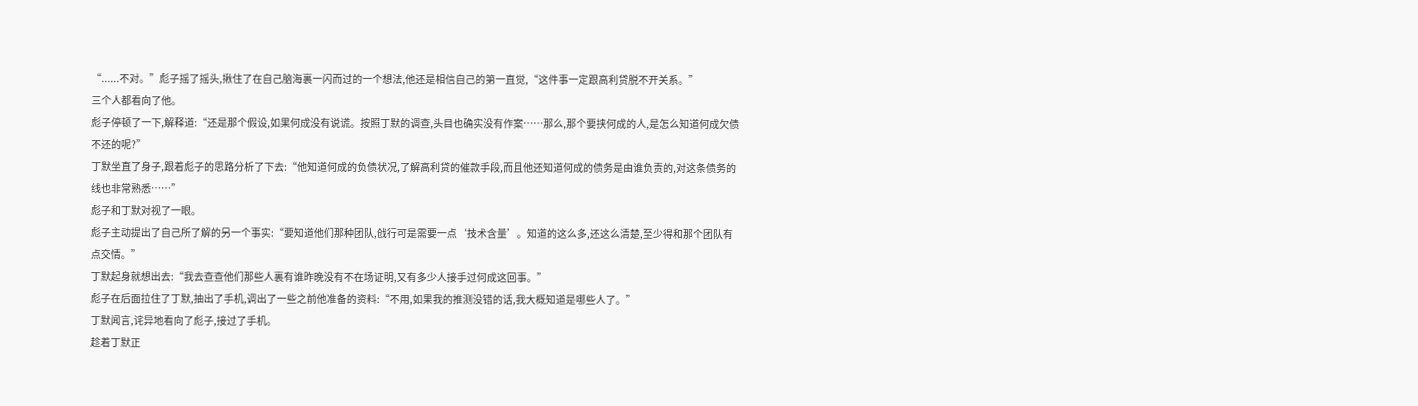“......不对。”彪子摇了摇头,揪住了在自己脑海裏一闪而过的一个想法,他还是相信自己的第一直觉,“这件事一定跟高利贷脱不开关系。”
三个人都看向了他。
彪子停顿了一下,解释道:“还是那个假设,如果何成没有说谎。按照丁默的调查,头目也确实没有作案……那么,那个要挟何成的人,是怎么知道何成欠债不还的呢?”
丁默坐直了身子,跟着彪子的思路分析了下去:“他知道何成的负债状况,了解高利贷的催款手段,而且他还知道何成的债务是由谁负责的,对这条债务的线也非常熟悉……”
彪子和丁默对视了一眼。
彪子主动提出了自己所了解的另一个事实:“要知道他们那种团队,戗行可是需要一点‘技术含量’。知道的这么多,还这么清楚,至少得和那个团队有点交情。”
丁默起身就想出去:“我去查查他们那些人裏有谁昨晚没有不在场证明,又有多少人接手过何成这回事。”
彪子在后面拉住了丁默,抽出了手机,调出了一些之前他准备的资料:“不用,如果我的推测没错的话,我大概知道是哪些人了。”
丁默闻言,诧异地看向了彪子,接过了手机。
趁着丁默正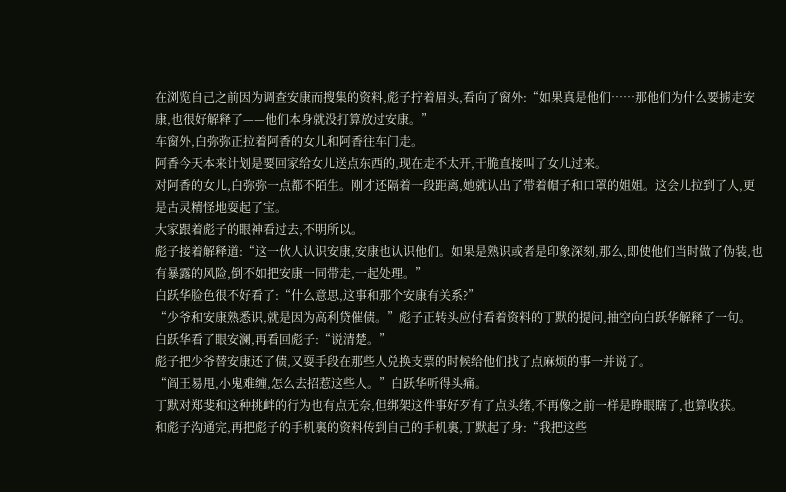在浏览自己之前因为调查安康而搜集的资料,彪子拧着眉头,看向了窗外:“如果真是他们……那他们为什么要掳走安康,也很好解释了——他们本身就没打算放过安康。”
车窗外,白弥弥正拉着阿香的女儿和阿香往车门走。
阿香今天本来计划是要回家给女儿送点东西的,现在走不太开,干脆直接叫了女儿过来。
对阿香的女儿,白弥弥一点都不陌生。刚才还隔着一段距离,她就认出了带着帽子和口罩的姐姐。这会儿拉到了人,更是古灵精怪地耍起了宝。
大家跟着彪子的眼神看过去,不明所以。
彪子接着解释道:“这一伙人认识安康,安康也认识他们。如果是熟识或者是印象深刻,那么,即使他们当时做了伪装,也有暴露的风险,倒不如把安康一同带走,一起处理。”
白跃华脸色很不好看了:“什么意思,这事和那个安康有关系?”
“少爷和安康熟悉识,就是因为高利贷催债。”彪子正转头应付看着资料的丁默的提问,抽空向白跃华解释了一句。
白跃华看了眼安澜,再看回彪子:“说清楚。”
彪子把少爷替安康还了债,又耍手段在那些人兑换支票的时候给他们找了点麻烦的事一并说了。
“阎王易甩,小鬼难缠,怎么去招惹这些人。”白跃华听得头痛。
丁默对郑斐和这种挑衅的行为也有点无奈,但绑架这件事好歹有了点头绪,不再像之前一样是睁眼瞎了,也算收获。
和彪子沟通完,再把彪子的手机裏的资料传到自己的手机裏,丁默起了身:“我把这些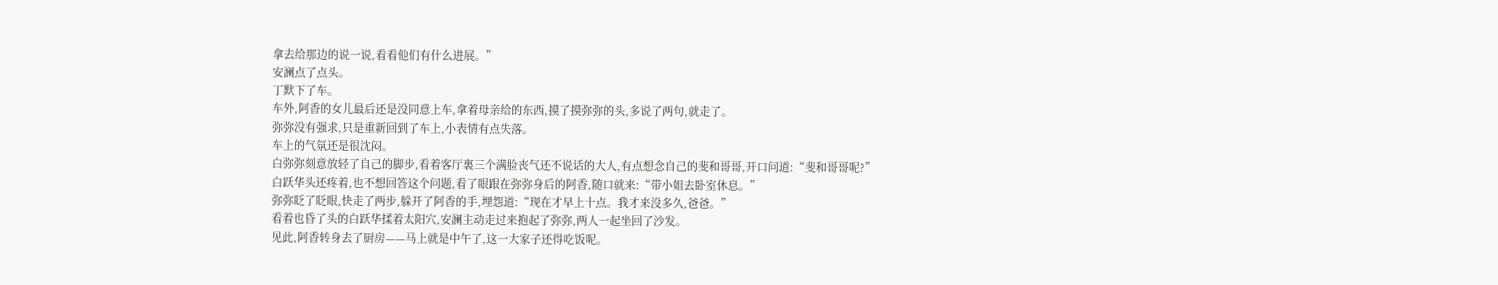拿去给那边的说一说,看看他们有什么进展。”
安澜点了点头。
丁默下了车。
车外,阿香的女儿最后还是没同意上车,拿着母亲给的东西,摸了摸弥弥的头,多说了两句,就走了。
弥弥没有强求,只是重新回到了车上,小表情有点失落。
车上的气氛还是很沈闷。
白弥弥刻意放轻了自己的脚步,看着客厅裏三个满脸丧气还不说话的大人,有点想念自己的斐和哥哥,开口问道:“斐和哥哥呢?”
白跃华头还疼着,也不想回答这个问题,看了眼跟在弥弥身后的阿香,随口就来:“带小姐去卧室休息。”
弥弥眨了眨眼,快走了两步,躲开了阿香的手,埋怨道:“现在才早上十点。我才来没多久,爸爸。”
看着也昏了头的白跃华揉着太阳穴,安澜主动走过来抱起了弥弥,两人一起坐回了沙发。
见此,阿香转身去了厨房——马上就是中午了,这一大家子还得吃饭呢。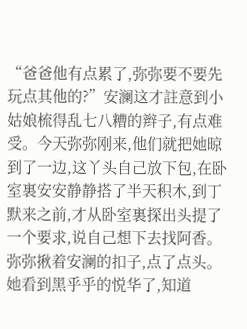“爸爸他有点累了,弥弥要不要先玩点其他的?”安澜这才註意到小姑娘梳得乱七八糟的辫子,有点难受。今天弥弥刚来,他们就把她晾到了一边,这丫头自己放下包,在卧室裏安安静静搭了半天积木,到丁默来之前,才从卧室裏探出头提了一个要求,说自己想下去找阿香。
弥弥揪着安澜的扣子,点了点头。她看到黑乎乎的悦华了,知道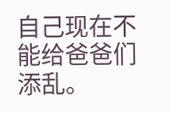自己现在不能给爸爸们添乱。